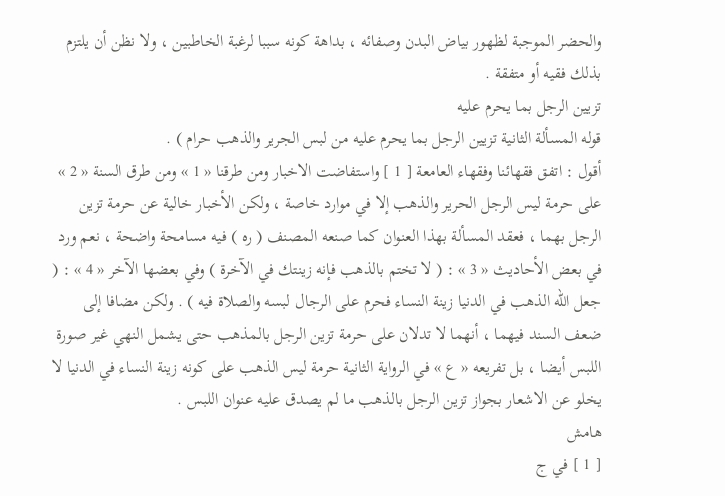والحضر الموجبة لظهور بياض البدن وصفائه ، بداهة كونه سببا لرغبة الخاطبين ، ولا نظن أن يلتزم بذلك فقيه أو متفقة .
تزيين الرجل بما يحرم عليه
قوله المسألة الثانية تزيين الرجل بما يحرم عليه من لبس الجرير والذهب حرام ) .
أقول : اتفق فقهائنا وفقهاء العامعة [ 1 ] واستفاضت الاخبار ومن طرقنا « 1 » ومن طرق السنة « 2 » على حرمة ليس الرجل الحرير والذهب إلا في موارد خاصة ، ولكن الأخبار خالية عن حرمة تزين الرجل بهما ، فعقد المسألة بهذا العنوان كما صنعه المصنف ( ره ) فيه مسامحة واضحة ، نعم ورد في بعض الأحاديث « 3 » : ( لا تختم بالذهب فإنه زينتك في الآخرة ) وفي بعضها الآخر « 4 » : ( جعل اللّه الذهب في الدنيا زينة النساء فحرم على الرجال لبسه والصلاة فيه ) . ولكن مضافا إلى ضعف السند فيهما ، أنهما لا تدلان على حرمة تزين الرجل بالمذهب حتى يشمل النهي غير صورة اللبس أيضا ، بل تفريعه « ع » في الرواية الثانية حرمة ليس الذهب على كونه زينة النساء في الدنيا لا يخلو عن الاشعار بجواز تزين الرجل بالذهب ما لم يصدق عليه عنوان اللبس .
هامش
[ 1 ] في ج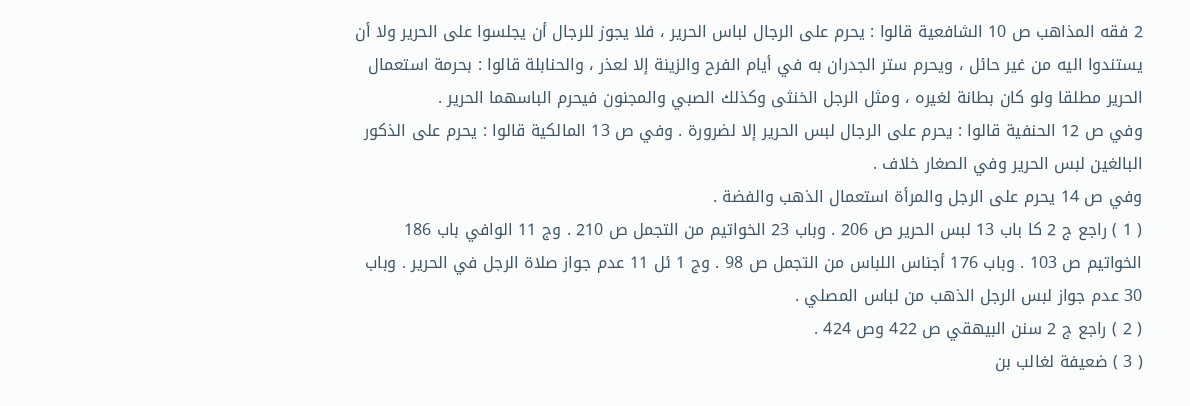2 فقه المذاهب ص 10 الشافعية قالوا : يحرم على الرجال لباس الحرير ، فلا يجوز للرجال أن يجلسوا على الحرير ولا أن يستندوا اليه من غير حائل ، ويحرم ستر الجدران به في أيام الفرح والزينة إلا لعذر ، والحنابلة قالوا : بحرمة استعمال الحرير مطلقا ولو كان بطانة لغيره ، ومثل الرجل الخنثى وكذلك الصبي والمجنون فيحرم الباسهما الحرير .
وفي ص 12 الحنفية قالوا : يحرم على الرجال لبس الحرير إلا لضرورة . وفي ص 13 المالكية قالوا : يحرم على الذكور البالغين لبس الحرير وفي الصغار خلاف .
وفي ص 14 يحرم على الرجل والمرأة استعمال الذهب والفضة .
( 1 ) راجع ج 2 كا باب 13 لبس الحرير ص 206 . وباب 23 الخواتيم من التجمل ص 210 . وج 11 الوافي باب 186 الخواتيم ص 103 . وباب 176 أجناس اللباس من التجمل ص 98 . وج 1 ئل 11 عدم جواز صلاة الرجل في الحرير . وباب 30 عدم جواز لبس الرجل الذهب من لباس المصلي .
( 2 ) راجع ج 2 سنن البيهقي ص 422 وص 424 .
( 3 ) ضعيفة لغالب بن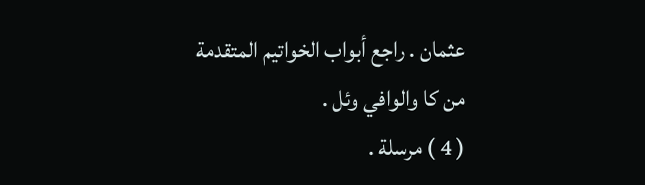عثمان . راجع أبواب الخواتيم المتقدمة من كا والوافي وئل .
( 4 ) مرسلة .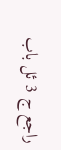راجع ج 3 ئل باب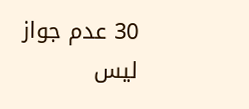30 عدم جواز ليس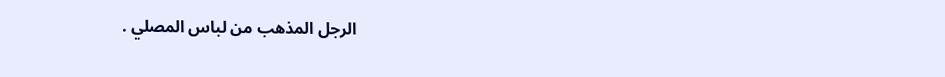الرجل المذهب من لباس المصلي .